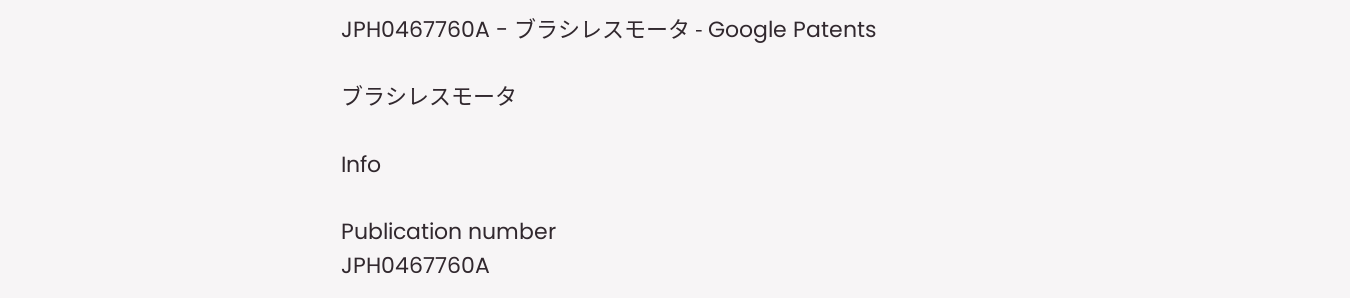JPH0467760A - ブラシレスモータ - Google Patents

ブラシレスモータ

Info

Publication number
JPH0467760A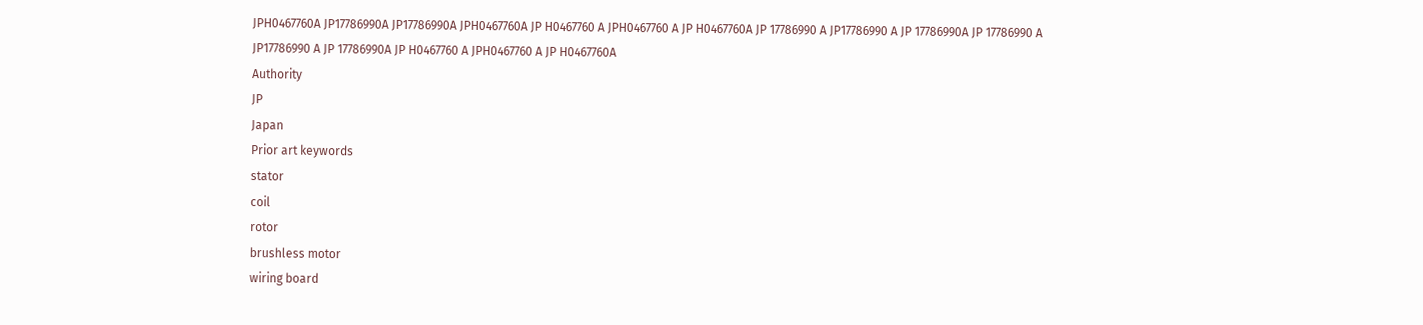JPH0467760A JP17786990A JP17786990A JPH0467760A JP H0467760 A JPH0467760 A JP H0467760A JP 17786990 A JP17786990 A JP 17786990A JP 17786990 A JP17786990 A JP 17786990A JP H0467760 A JPH0467760 A JP H0467760A
Authority
JP
Japan
Prior art keywords
stator
coil
rotor
brushless motor
wiring board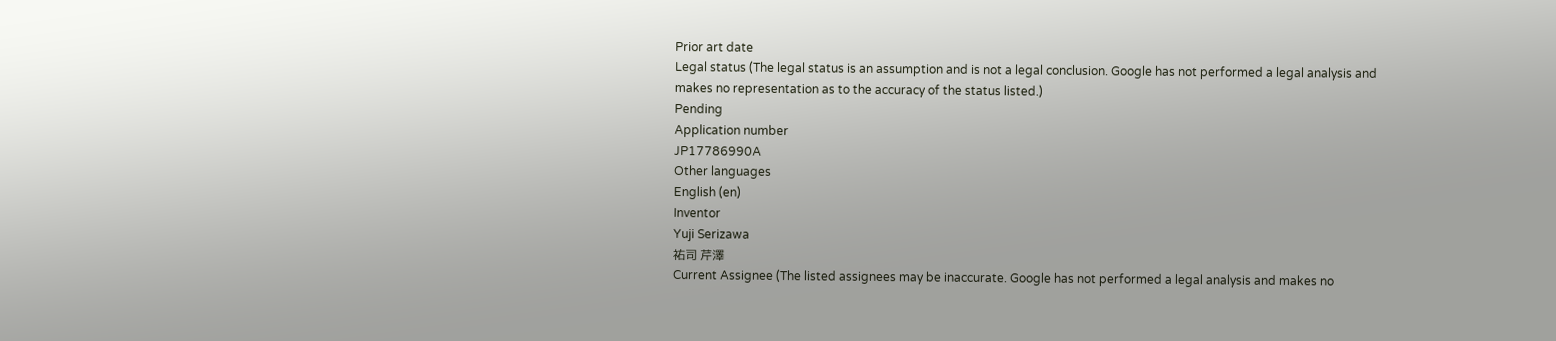Prior art date
Legal status (The legal status is an assumption and is not a legal conclusion. Google has not performed a legal analysis and makes no representation as to the accuracy of the status listed.)
Pending
Application number
JP17786990A
Other languages
English (en)
Inventor
Yuji Serizawa
祐司 芹澤
Current Assignee (The listed assignees may be inaccurate. Google has not performed a legal analysis and makes no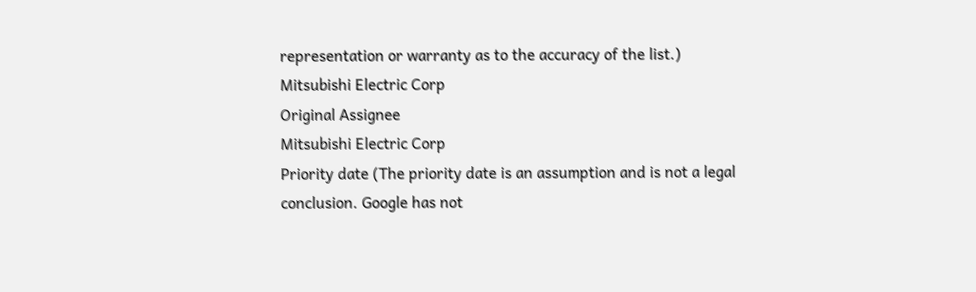representation or warranty as to the accuracy of the list.)
Mitsubishi Electric Corp
Original Assignee
Mitsubishi Electric Corp
Priority date (The priority date is an assumption and is not a legal conclusion. Google has not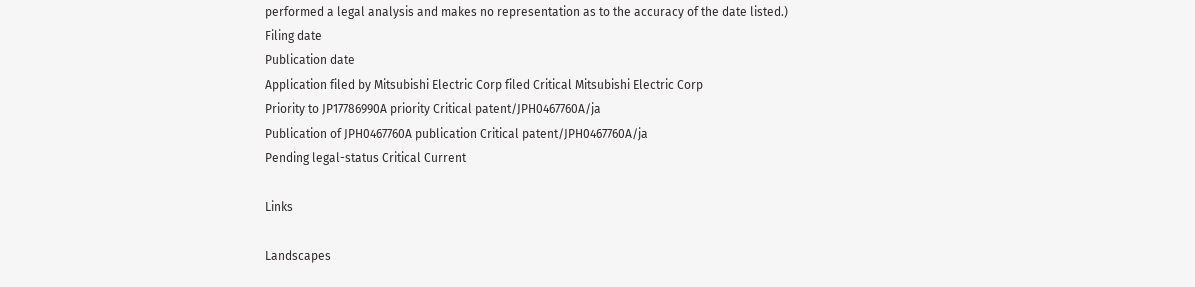performed a legal analysis and makes no representation as to the accuracy of the date listed.)
Filing date
Publication date
Application filed by Mitsubishi Electric Corp filed Critical Mitsubishi Electric Corp
Priority to JP17786990A priority Critical patent/JPH0467760A/ja
Publication of JPH0467760A publication Critical patent/JPH0467760A/ja
Pending legal-status Critical Current

Links

Landscapes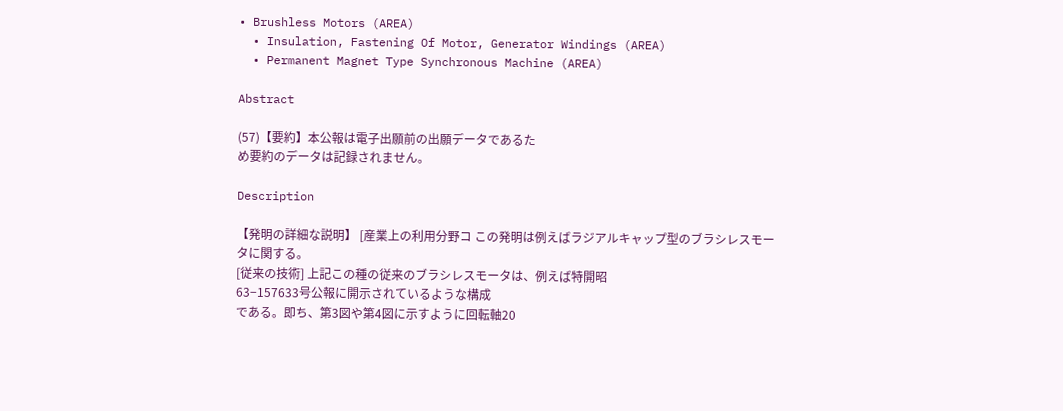• Brushless Motors (AREA)
  • Insulation, Fastening Of Motor, Generator Windings (AREA)
  • Permanent Magnet Type Synchronous Machine (AREA)

Abstract

(57)【要約】本公報は電子出願前の出願データであるた
め要約のデータは記録されません。

Description

【発明の詳細な説明】 [産業上の利用分野コ この発明は例えばラジアルキャップ型のブラシレスモー
タに関する。
[従来の技術] 上記この種の従来のブラシレスモータは、例えば特開昭
63−157633号公報に開示されているような構成
である。即ち、第3図や第4図に示すように回転軸20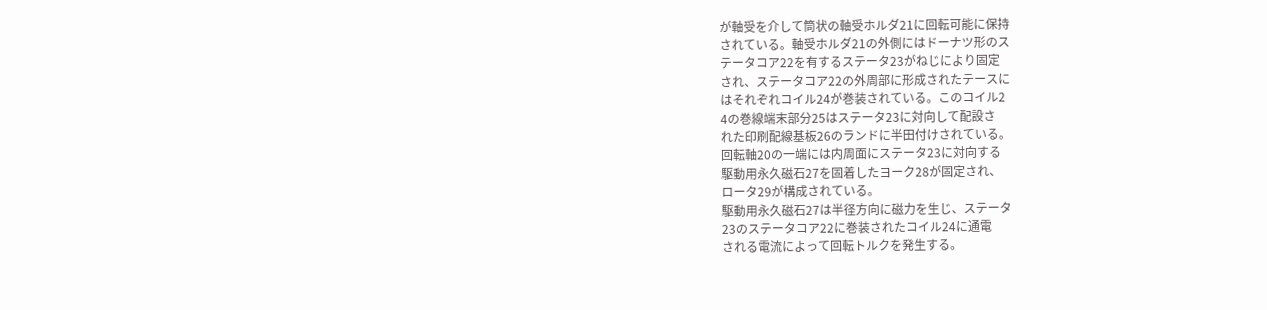が軸受を介して筒状の軸受ホルダ21に回転可能に保持
されている。軸受ホルダ21の外側にはドーナツ形のス
テータコア22を有するステータ23がねじにより固定
され、ステータコア22の外周部に形成されたテースに
はそれぞれコイル24が巻装されている。このコイル2
4の巻線端末部分25はステータ23に対向して配設さ
れた印刷配線基板26のランドに半田付けされている。
回転軸20の一端には内周面にステータ23に対向する
駆動用永久磁石27を固着したヨーク28が固定され、
ロータ29が構成されている。
駆動用永久磁石27は半径方向に磁力を生じ、ステータ
23のステータコア22に巻装されたコイル24に通電
される電流によって回転トルクを発生する。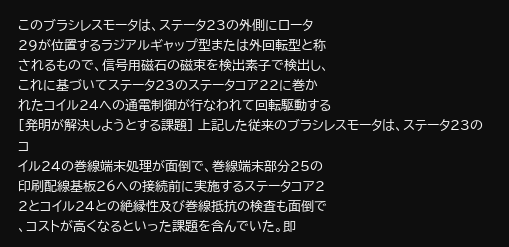このブラシレスモータは、ステータ23の外側にロータ
29が位置するラジアルギャップ型または外回転型と称
されるもので、信号用磁石の磁束を検出素子で検出し、
これに基づいてステータ23のステータコア22に巻か
れたコイル24への通電制御が行なわれて回転駆動する
[発明が解決しようとする課題] 上記した従来のブラシレスモータは、ステータ23のコ
イル24の巻線端末処理が面倒で、巻線端末部分25の
印刷配線基板26への接続前に実施するステータコア2
2とコイル24との絶縁性及び巻線抵抗の検査も面倒で
、コストが高くなるといった課題を含んでいた。即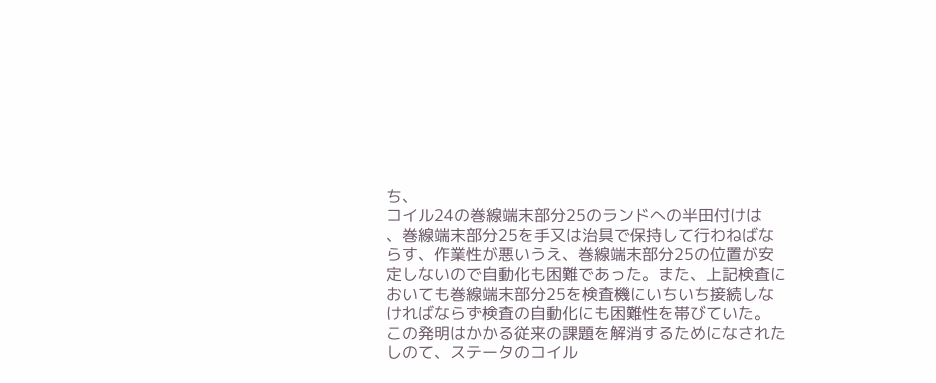ち、
コイル24の巻線端末部分25のランドへの半田付けは
、巻線端末部分25を手又は治具で保持して行わねばな
らす、作業性が悪いうえ、巻線端末部分25の位置が安
定しないので自動化も困難であった。また、上記検査に
おいても巻線端末部分25を検査機にいちいち接続しな
ければならず検査の自動化にも困難性を帯びていた。
この発明はかかる従来の課題を解消するためになされた
しのて、ステータのコイル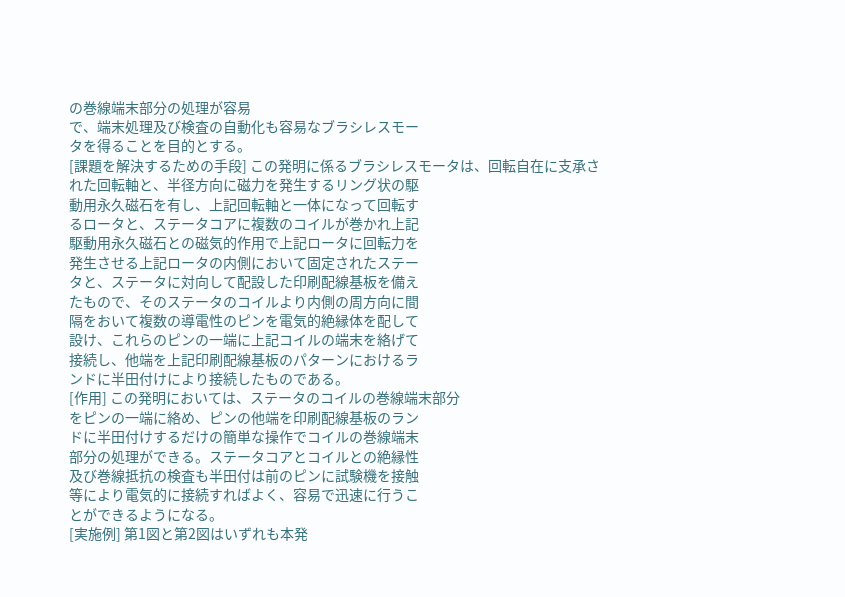の巻線端末部分の処理が容易
で、端末処理及び検査の自動化も容易なブラシレスモー
タを得ることを目的とする。
[課題を解決するための手段] この発明に係るブラシレスモータは、回転自在に支承さ
れた回転軸と、半径方向に磁力を発生するリング状の駆
動用永久磁石を有し、上記回転軸と一体になって回転す
るロータと、ステータコアに複数のコイルが巻かれ上記
駆動用永久磁石との磁気的作用で上記ロータに回転力を
発生させる上記ロータの内側において固定されたステー
タと、ステータに対向して配設した印刷配線基板を備え
たもので、そのステータのコイルより内側の周方向に間
隔をおいて複数の導電性のピンを電気的絶縁体を配して
設け、これらのピンの一端に上記コイルの端末を絡げて
接続し、他端を上記印刷配線基板のパターンにおけるラ
ンドに半田付けにより接続したものである。
[作用] この発明においては、ステータのコイルの巻線端末部分
をピンの一端に絡め、ピンの他端を印刷配線基板のラン
ドに半田付けするだけの簡単な操作でコイルの巻線端末
部分の処理ができる。ステータコアとコイルとの絶縁性
及び巻線抵抗の検査も半田付は前のピンに試験機を接触
等により電気的に接続すればよく、容易で迅速に行うこ
とができるようになる。
[実施例] 第1図と第2図はいずれも本発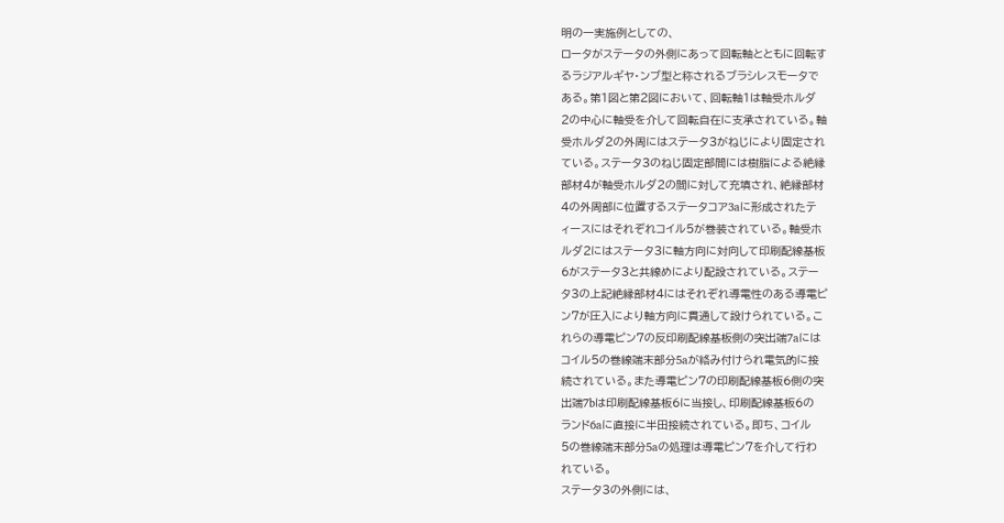明の一実施例としての、
ロータがステータの外側にあって回転軸とともに回転す
るラジアルギヤ・ンブ型と称されるブラシレスモータで
ある。第1図と第2図において、回転軸1は軸受ホルダ
2の中心に軸受を介して回転自在に支承されている。軸
受ホルダ2の外周にはステータ3がねじにより固定され
ている。ステータ3のねじ固定部間には樹脂による絶縁
部材4が軸受ホルダ2の間に対して充填され、絶縁部材
4の外周部に位置するステータコア3aに形成されたテ
ィースにはそれぞれコイル5が巻装されている。軸受ホ
ルダ2にはステータ3に軸方向に対向して印刷配線基板
6がステータ3と共線めにより配設されている。ステー
タ3の上記絶縁部材4にはそれぞれ導電性のある導電ピ
ン7が圧入により軸方向に貫通して設けられている。こ
れらの導電ピン7の反印刷配線基板側の突出端7aには
コイル5の巻線端末部分5aが絡み付けられ電気的に接
続されている。また導電ピン7の印刷配線基板6側の突
出端7bは印刷配線基板6に当接し、印刷配線基板6の
ランド6aに直接に半田接続されている。即ち、コイル
5の巻線端末部分5aの処理は導電ピン7を介して行わ
れている。
ステータ3の外側には、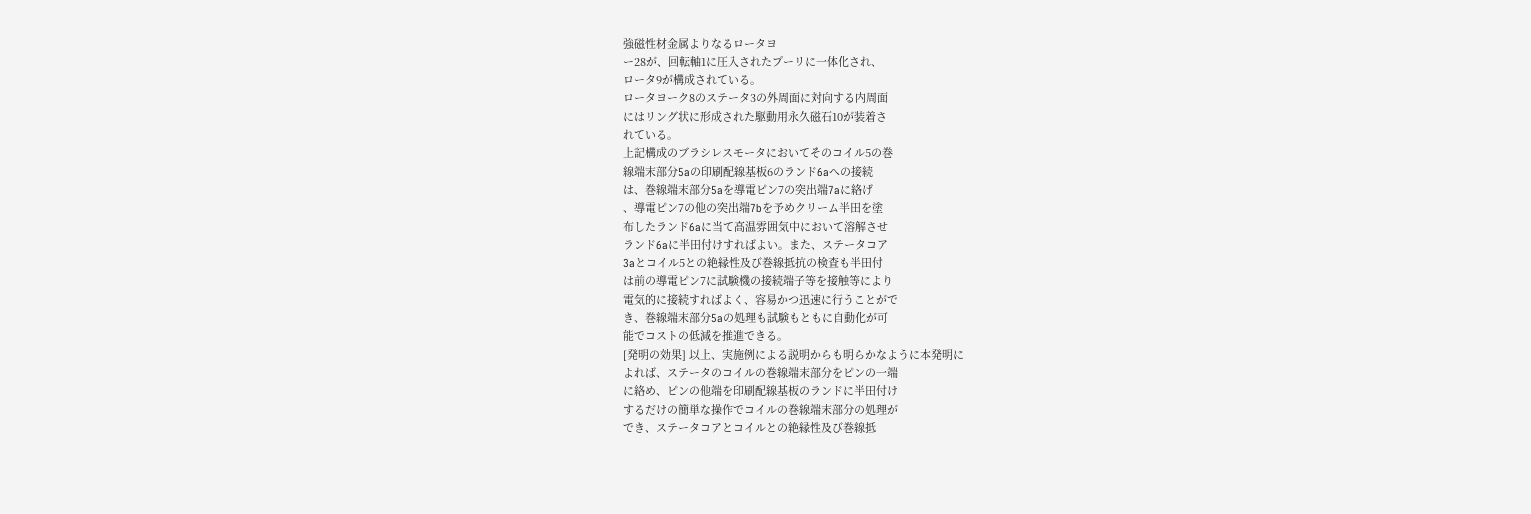強磁性材金属よりなるロータヨ
ー28が、回転軸1に圧入されたプーリに一体化され、
ロータ9が構成されている。
ロータヨーク8のステータ3の外周面に対向する内周面
にはリング状に形成された駆動用永久磁石10が装着さ
れている。
上記構成のブラシレスモータにおいてそのコイル5の巻
線端末部分5aの印刷配線基板6のランド6aへの接続
は、巻線端末部分5aを導電ピン7の突出端7aに絡げ
、導電ピン7の他の突出端7bを予めクリーム半田を塗
布したランド6aに当て高温雰囲気中において溶解させ
ランド6aに半田付けすればよい。また、ステータコア
3aとコイル5との絶縁性及び巻線抵抗の検査も半田付
は前の導電ピン7に試験機の接続端子等を接触等により
電気的に接続すればよく、容易かつ迅速に行うことがで
き、巻線端末部分5aの処理も試験もともに自動化が可
能でコストの低減を推進できる。
[発明の効果] 以上、実施例による説明からも明らかなように本発明に
よれば、ステータのコイルの巻線端末部分をピンの一端
に絡め、ピンの他端を印刷配線基板のランドに半田付け
するだけの簡単な操作でコイルの巻線端末部分の処理が
でき、ステータコアとコイルとの絶縁性及び巻線抵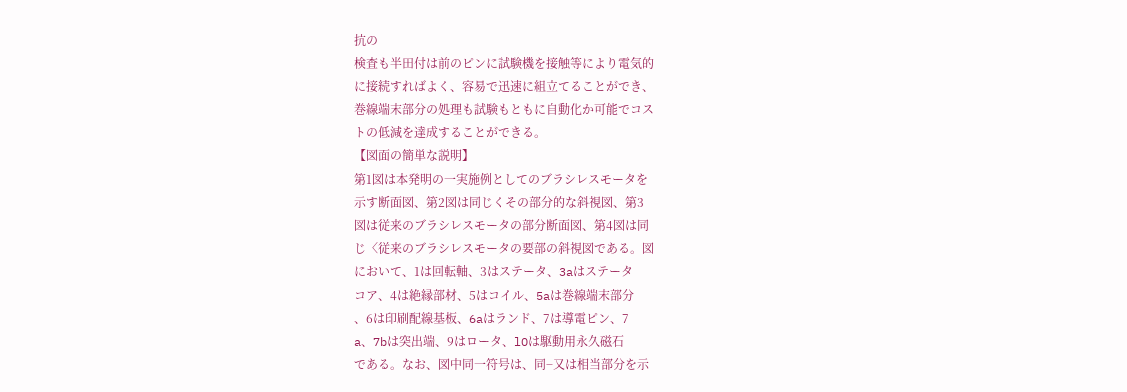抗の
検査も半田付は前のピンに試験機を接触等により電気的
に接続すればよく、容易で迅速に組立てることができ、
巻線端末部分の処理も試験もともに自動化か可能でコス
トの低減を達成することができる。
【図面の簡単な説明】
第1図は本発明の一実施例としてのブラシレスモータを
示す断面図、第2図は同じくその部分的な斜視図、第3
図は従来のブラシレスモータの部分断面図、第4図は同
じ〈従来のブラシレスモータの要部の斜視図である。図
において、1は回転軸、3はステータ、3aはステータ
コア、4は絶縁部材、5はコイル、5aは巻線端末部分
、6は印刷配線基板、6aはランド、7は導電ピン、7
a、7bは突出端、9はロータ、lOは駆動用永久磁石
である。なお、図中同一符号は、同−又は相当部分を示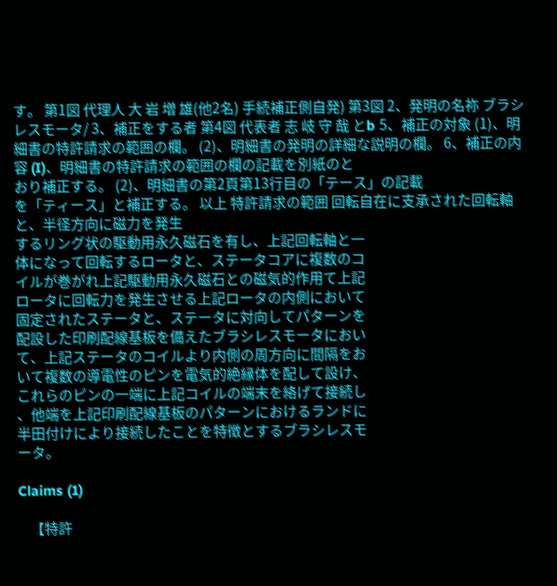す。 第1図 代理人 大 岩 増 雄(他2名) 手続補正側自発) 第3図 2、発明の名祢 ブラシレスモータ/ 3、補正をする者 第4図 代表者 志 岐 守 哉 とb 5、補正の対象 (1)、明細書の特許請求の範囲の欄。 (2)、明細書の発明の詳細な説明の欄。 6、補正の内容 (I)、明細書の特許請求の範囲の欄の記載を別紙のと
おり補正する。 (2)、明細書の第2頁第13行目の「テース」の記載
を「ティース」と補正する。 以上 特許請求の範囲 回転自在に支承された回転軸と、半径方向に磁力を発生
するリング状の駆動用永久磁石を有し、上記回転軸と一
体になって回転するロータと、ステータコアに複数のコ
イルが巻がれ上記駆動用永久磁石との磁気的作用て上記
ロータに回転力を発生させる上記ロータの内側において
固定されたステータと、ステータに対向してパターンを
配設した印刷配線基板を備えたブラシレスモータにおい
て、上記ステータのコイルより内側の周方向に間隔をお
いて複数の導電性のピンを電気的絶縁体を配して設け、
これらのピンの一端に上記コイルの端末を絡げて接続し
、他端を上記印刷配線基板のパターンにおけるランドに
半田付けにより接続したことを特徴とするブラシレスモ
ータ。

Claims (1)

    【特許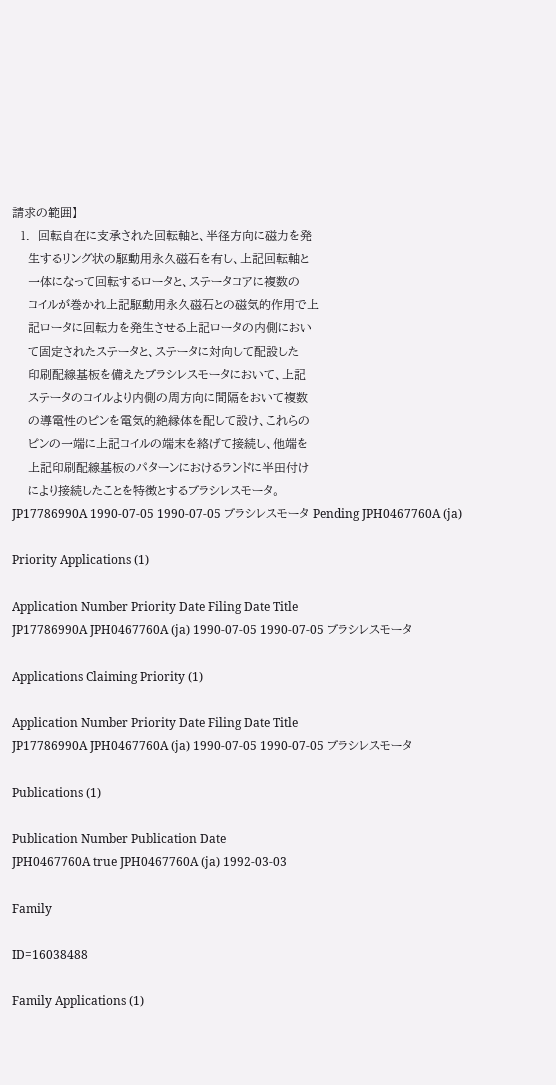請求の範囲】
  1.  回転自在に支承された回転軸と、半径方向に磁力を発
    生するリング状の駆動用永久磁石を有し、上記回転軸と
    一体になって回転するロータと、ステータコアに複数の
    コイルが巻かれ上記駆動用永久磁石との磁気的作用で上
    記ロータに回転力を発生させる上記ロータの内側におい
    て固定されたステータと、ステータに対向して配設した
    印刷配線基板を備えたブラシレスモータにおいて、上記
    ステータのコイルより内側の周方向に間隔をおいて複数
    の導電性のピンを電気的絶縁体を配して設け、これらの
    ピンの一端に上記コイルの端末を絡げて接続し、他端を
    上記印刷配線基板のパターンにおけるランドに半田付け
    により接続したことを特徴とするブラシレスモータ。
JP17786990A 1990-07-05 1990-07-05 ブラシレスモータ Pending JPH0467760A (ja)

Priority Applications (1)

Application Number Priority Date Filing Date Title
JP17786990A JPH0467760A (ja) 1990-07-05 1990-07-05 ブラシレスモータ

Applications Claiming Priority (1)

Application Number Priority Date Filing Date Title
JP17786990A JPH0467760A (ja) 1990-07-05 1990-07-05 ブラシレスモータ

Publications (1)

Publication Number Publication Date
JPH0467760A true JPH0467760A (ja) 1992-03-03

Family

ID=16038488

Family Applications (1)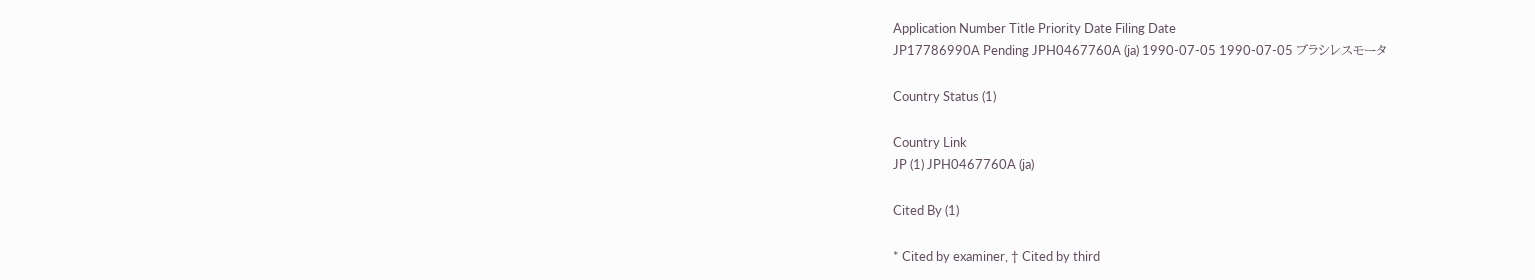Application Number Title Priority Date Filing Date
JP17786990A Pending JPH0467760A (ja) 1990-07-05 1990-07-05 ブラシレスモータ

Country Status (1)

Country Link
JP (1) JPH0467760A (ja)

Cited By (1)

* Cited by examiner, † Cited by third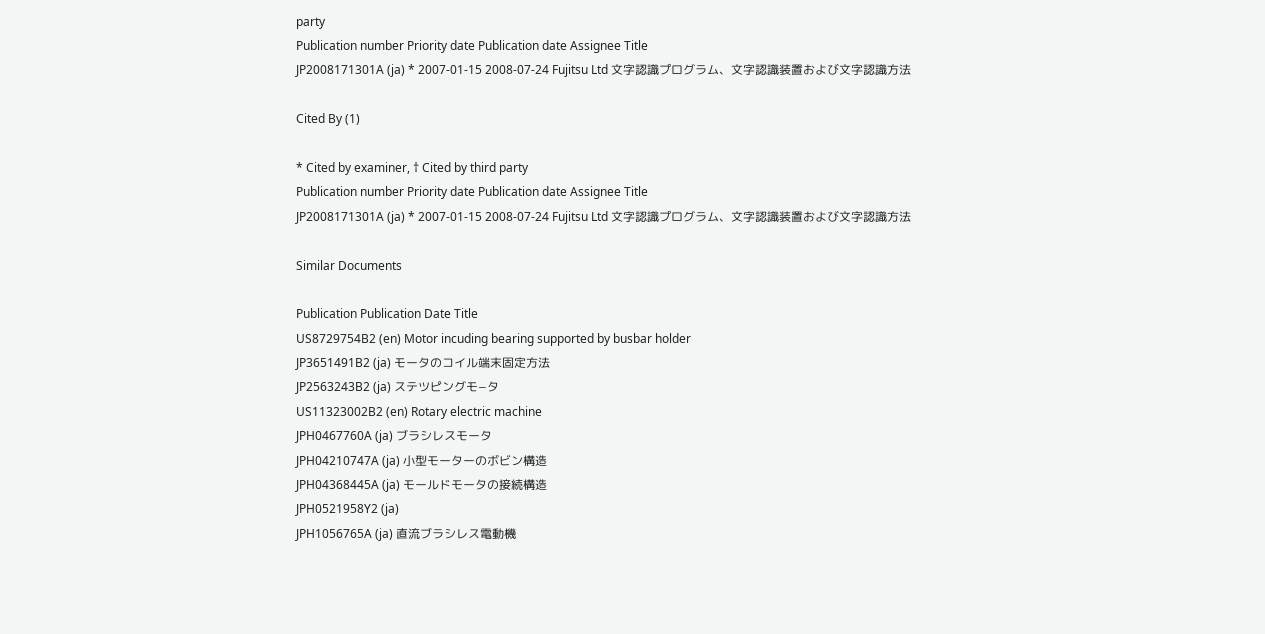party
Publication number Priority date Publication date Assignee Title
JP2008171301A (ja) * 2007-01-15 2008-07-24 Fujitsu Ltd 文字認識プログラム、文字認識装置および文字認識方法

Cited By (1)

* Cited by examiner, † Cited by third party
Publication number Priority date Publication date Assignee Title
JP2008171301A (ja) * 2007-01-15 2008-07-24 Fujitsu Ltd 文字認識プログラム、文字認識装置および文字認識方法

Similar Documents

Publication Publication Date Title
US8729754B2 (en) Motor incuding bearing supported by busbar holder
JP3651491B2 (ja) モータのコイル端末固定方法
JP2563243B2 (ja) ステツピングモ−タ
US11323002B2 (en) Rotary electric machine
JPH0467760A (ja) ブラシレスモータ
JPH04210747A (ja) 小型モーターのボビン構造
JPH04368445A (ja) モールドモータの接続構造
JPH0521958Y2 (ja)
JPH1056765A (ja) 直流ブラシレス電動機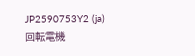JP2590753Y2 (ja) 回転電機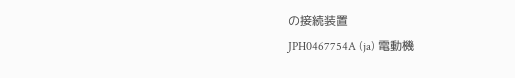の接続装置
JPH0467754A (ja) 電動機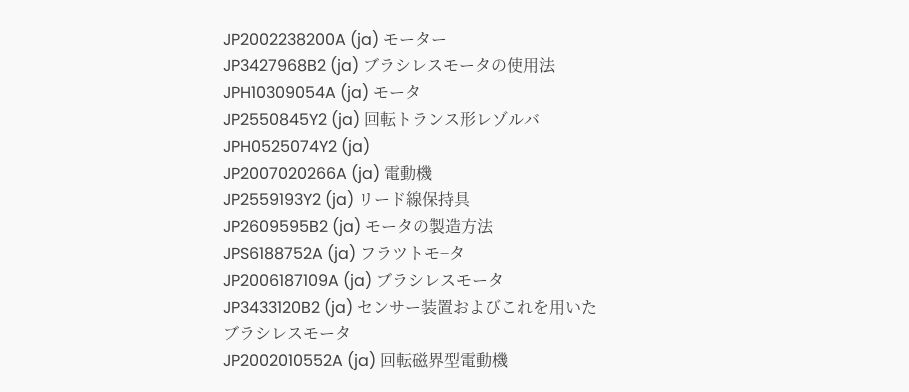JP2002238200A (ja) モーター
JP3427968B2 (ja) ブラシレスモータの使用法
JPH10309054A (ja) モータ
JP2550845Y2 (ja) 回転トランス形レゾルバ
JPH0525074Y2 (ja)
JP2007020266A (ja) 電動機
JP2559193Y2 (ja) リード線保持具
JP2609595B2 (ja) モータの製造方法
JPS6188752A (ja) フラツトモ−タ
JP2006187109A (ja) ブラシレスモータ
JP3433120B2 (ja) センサー装置およびこれを用いたブラシレスモータ
JP2002010552A (ja) 回転磁界型電動機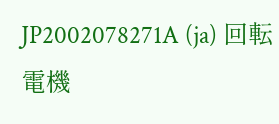JP2002078271A (ja) 回転電機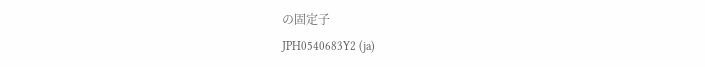の固定子
JPH0540683Y2 (ja)